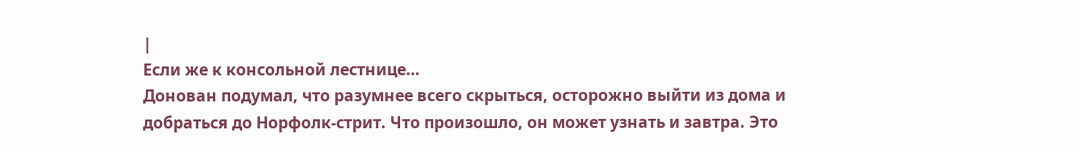|
Если же к консольной лестнице…
Донован подумал, что разумнее всего скрыться, осторожно выйти из дома и добраться до Норфолк-стрит. Что произошло, он может узнать и завтра. Это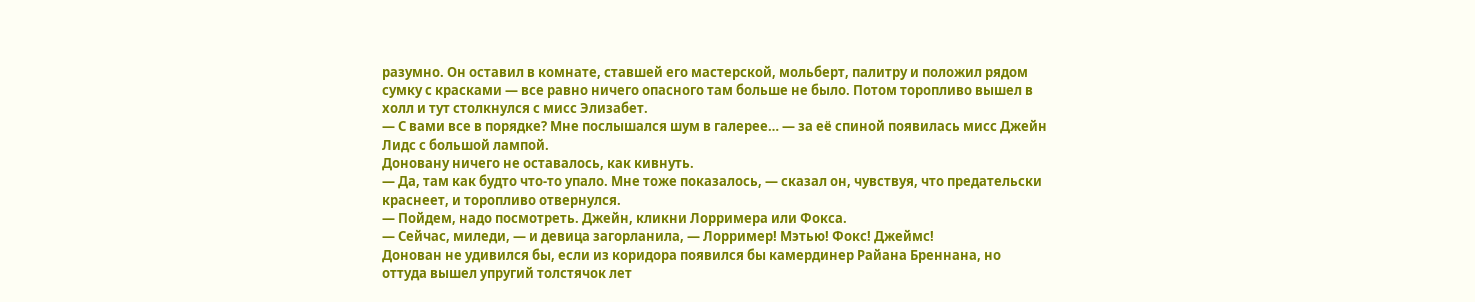разумно. Он оставил в комнате, ставшей его мастерской, мольберт, палитру и положил рядом сумку с красками — все равно ничего опасного там больше не было. Потом торопливо вышел в холл и тут столкнулся с мисс Элизабет.
— С вами все в порядке? Мне послышался шум в галерее… — за её спиной появилась мисс Джейн Лидс с большой лампой.
Доновану ничего не оставалось, как кивнуть.
— Да, там как будто что-то упало. Мне тоже показалось, — сказал он, чувствуя, что предательски краснеет, и торопливо отвернулся.
— Пойдем, надо посмотреть. Джейн, кликни Лорримера или Фокса.
— Сейчас, миледи, — и девица загорланила, — Лорример! Мэтью! Фокс! Джеймс!
Донован не удивился бы, если из коридора появился бы камердинер Райана Бреннана, но оттуда вышел упругий толстячок лет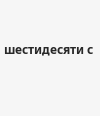шестидесяти с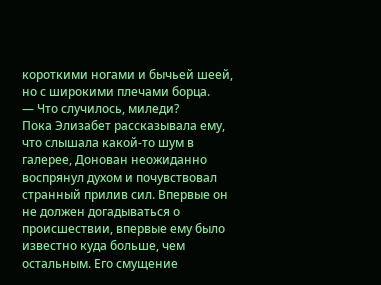короткими ногами и бычьей шеей, но с широкими плечами борца.
— Что случилось, миледи?
Пока Элизабет рассказывала ему, что слышала какой-то шум в галерее, Донован неожиданно воспрянул духом и почувствовал странный прилив сил. Впервые он не должен догадываться о происшествии, впервые ему было известно куда больше, чем остальным. Его смущение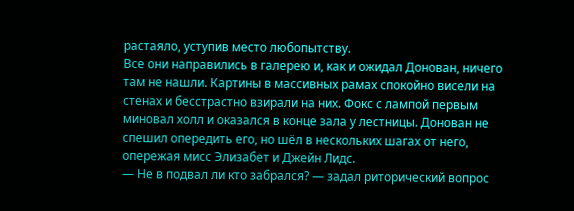растаяло, уступив место любопытству.
Все они направились в галерею и, как и ожидал Донован, ничего там не нашли. Картины в массивных рамах спокойно висели на стенах и бесстрастно взирали на них. Фокс с лампой первым миновал холл и оказался в конце зала у лестницы. Донован не спешил опередить его, но шёл в нескольких шагах от него, опережая мисс Элизабет и Джейн Лидс.
— Не в подвал ли кто забрался? — задал риторический вопрос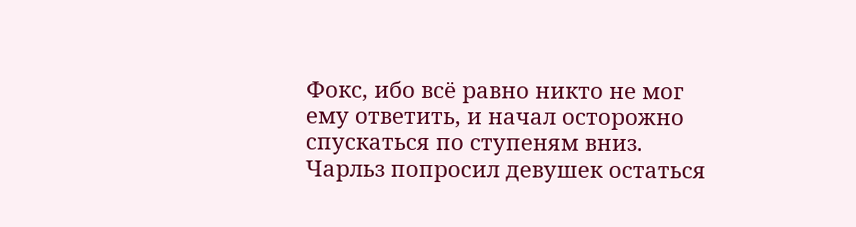Фокс, ибо всё равно никто не мог ему ответить, и начал осторожно спускаться по ступеням вниз.
Чарльз попросил девушек остаться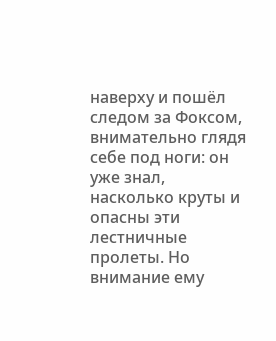наверху и пошёл следом за Фоксом, внимательно глядя себе под ноги: он уже знал, насколько круты и опасны эти лестничные пролеты. Но внимание ему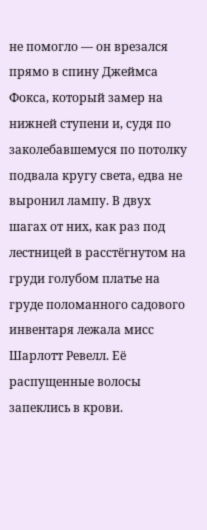не помогло — он врезался прямо в спину Джеймса Фокса, который замер на нижней ступени и, судя по заколебавшемуся по потолку подвала кругу света, едва не выронил лампу. В двух шагах от них, как раз под лестницей в расстёгнутом на груди голубом платье на груде поломанного садового инвентаря лежала мисс Шарлотт Ревелл. Её распущенные волосы запеклись в крови.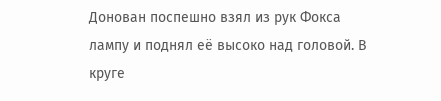Донован поспешно взял из рук Фокса лампу и поднял её высоко над головой. В круге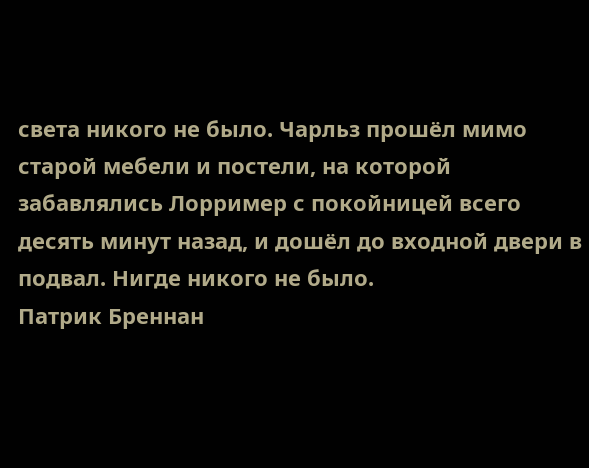света никого не было. Чарльз прошёл мимо старой мебели и постели, на которой забавлялись Лорример с покойницей всего десять минут назад, и дошёл до входной двери в подвал. Нигде никого не было.
Патрик Бреннан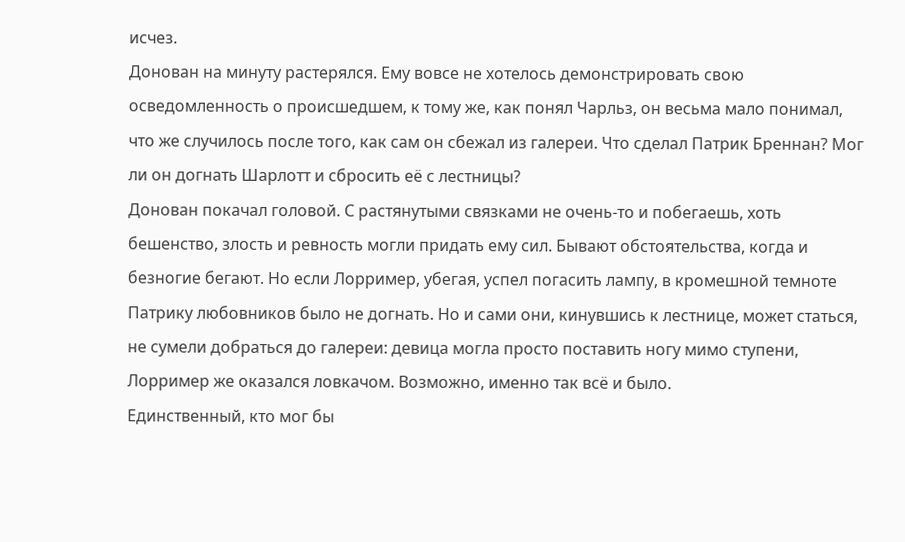исчез.
Донован на минуту растерялся. Ему вовсе не хотелось демонстрировать свою осведомленность о происшедшем, к тому же, как понял Чарльз, он весьма мало понимал, что же случилось после того, как сам он сбежал из галереи. Что сделал Патрик Бреннан? Мог ли он догнать Шарлотт и сбросить её с лестницы?
Донован покачал головой. С растянутыми связками не очень-то и побегаешь, хоть бешенство, злость и ревность могли придать ему сил. Бывают обстоятельства, когда и безногие бегают. Но если Лорример, убегая, успел погасить лампу, в кромешной темноте Патрику любовников было не догнать. Но и сами они, кинувшись к лестнице, может статься, не сумели добраться до галереи: девица могла просто поставить ногу мимо ступени, Лорример же оказался ловкачом. Возможно, именно так всё и было.
Единственный, кто мог бы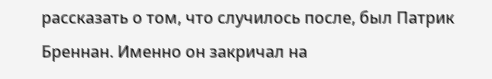рассказать о том, что случилось после, был Патрик Бреннан. Именно он закричал на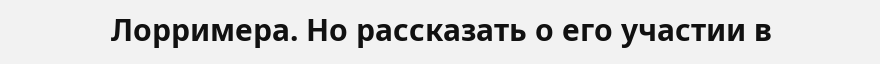Лорримера. Но рассказать о его участии в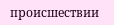происшествии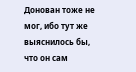Донован тоже не мог, ибо тут же выяснилось бы, что он сам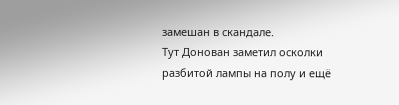замешан в скандале.
Тут Донован заметил осколки разбитой лампы на полу и ещё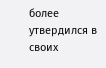более утвердился в своих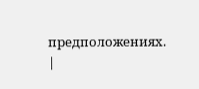предположениях. |